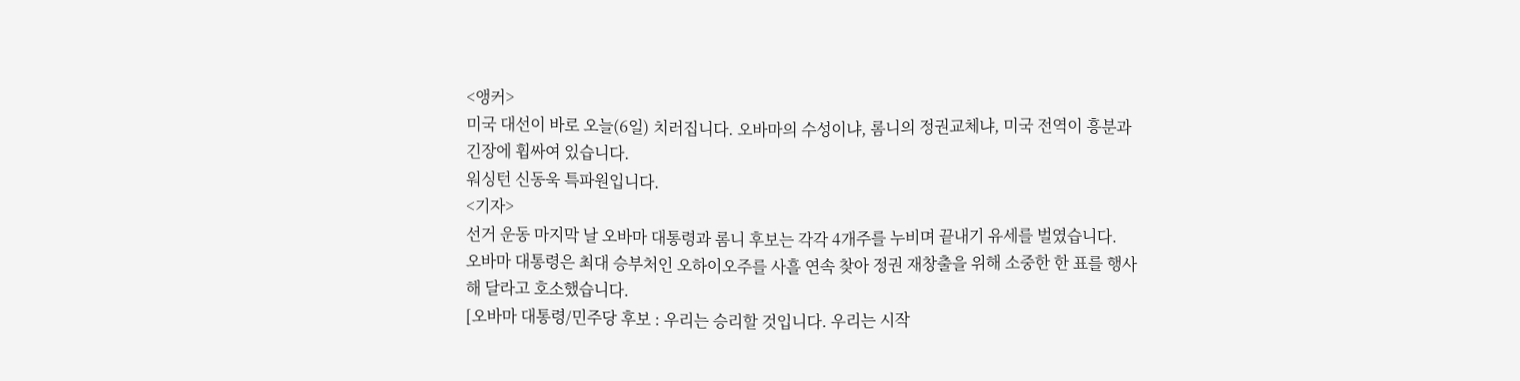<앵커>
미국 대선이 바로 오늘(6일) 치러집니다. 오바마의 수성이냐, 롬니의 정권교체냐, 미국 전역이 흥분과 긴장에 휩싸여 있습니다.
워싱턴 신동욱 특파원입니다.
<기자>
선거 운동 마지막 날 오바마 대통령과 롬니 후보는 각각 4개주를 누비며 끝내기 유세를 벌였습니다.
오바마 대통령은 최대 승부처인 오하이오주를 사흘 연속 찾아 정권 재창출을 위해 소중한 한 표를 행사해 달라고 호소했습니다.
[오바마 대통령/민주당 후보 : 우리는 승리할 것입니다. 우리는 시작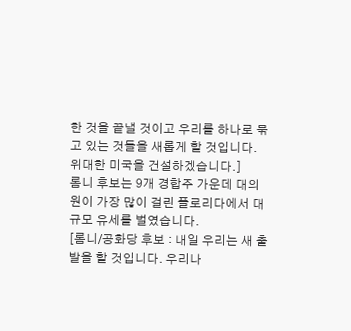한 것을 끝낼 것이고 우리를 하나로 묶고 있는 것들을 새롭게 할 것입니다. 위대한 미국을 건설하겠습니다.]
롬니 후보는 9개 경합주 가운데 대의원이 가장 많이 걸린 플로리다에서 대규모 유세를 벌였습니다.
[롬니/공화당 후보 : 내일 우리는 새 출발을 할 것입니다. 우리나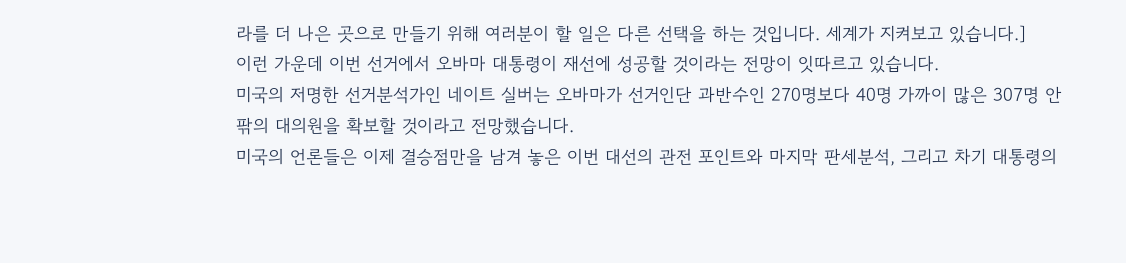라를 더 나은 곳으로 만들기 위해 여러분이 할 일은 다른 선택을 하는 것입니다. 세계가 지켜보고 있습니다.]
이런 가운데 이번 선거에서 오바마 대통령이 재선에 성공할 것이라는 전망이 잇따르고 있습니다.
미국의 저명한 선거분석가인 네이트 실버는 오바마가 선거인단 과반수인 270명보다 40명 가까이 많은 307명 안팎의 대의원을 확보할 것이라고 전망했습니다.
미국의 언론들은 이제 결승점만을 남겨 놓은 이번 대선의 관전 포인트와 마지막 판세분석, 그리고 차기 대통령의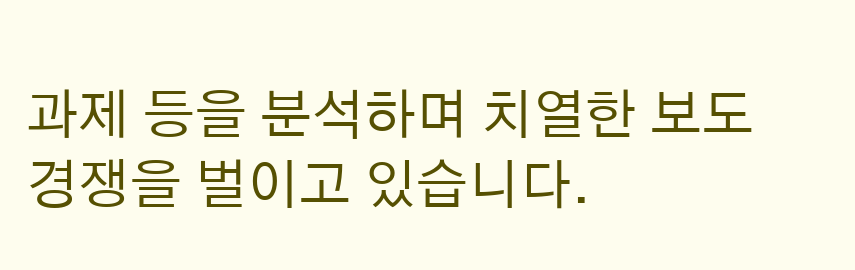과제 등을 분석하며 치열한 보도경쟁을 벌이고 있습니다.